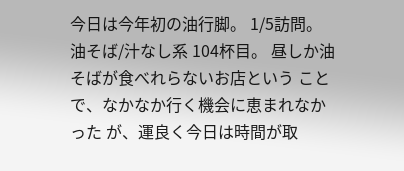今日は今年初の油行脚。 1/5訪問。 油そば/汁なし系 104杯目。 昼しか油そばが食べれらないお店という ことで、なかなか行く機会に恵まれなかった が、運良く今日は時間が取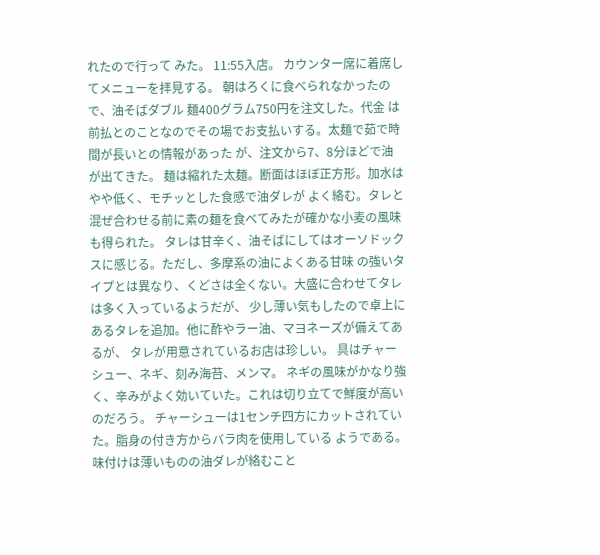れたので行って みた。 11:55入店。 カウンター席に着席してメニューを拝見する。 朝はろくに食べられなかったので、油そばダブル 麺400グラム750円を注文した。代金 は前払とのことなのでその場でお支払いする。太麺で茹で時間が長いとの情報があった が、注文から7、8分ほどで油が出てきた。 麺は縮れた太麺。断面はほぼ正方形。加水はやや低く、モチッとした食感で油ダレが よく絡む。タレと混ぜ合わせる前に素の麺を食べてみたが確かな小麦の風味も得られた。 タレは甘辛く、油そばにしてはオーソドックスに感じる。ただし、多摩系の油によくある甘味 の強いタイプとは異なり、くどさは全くない。大盛に合わせてタレは多く入っているようだが、 少し薄い気もしたので卓上にあるタレを追加。他に酢やラー油、マヨネーズが備えてあるが、 タレが用意されているお店は珍しい。 具はチャーシュー、ネギ、刻み海苔、メンマ。 ネギの風味がかなり強く、辛みがよく効いていた。これは切り立てで鮮度が高いのだろう。 チャーシューは1センチ四方にカットされていた。脂身の付き方からバラ肉を使用している ようである。味付けは薄いものの油ダレが絡むこと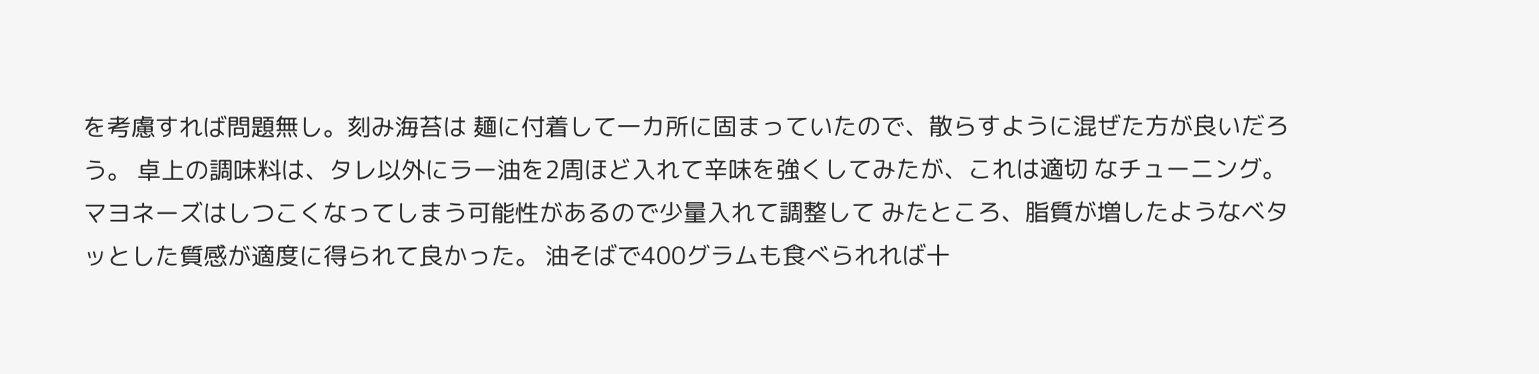を考慮すれば問題無し。刻み海苔は 麺に付着して一カ所に固まっていたので、散らすように混ぜた方が良いだろう。 卓上の調味料は、タレ以外にラー油を2周ほど入れて辛味を強くしてみたが、これは適切 なチューニング。マヨネーズはしつこくなってしまう可能性があるので少量入れて調整して みたところ、脂質が増したようなベタッとした質感が適度に得られて良かった。 油そばで400グラムも食べられれば十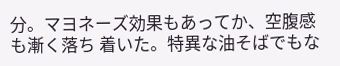分。マヨネーズ効果もあってか、空腹感も漸く落ち 着いた。特異な油そばでもな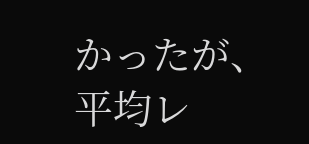かったが、平均レ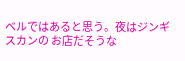ベルではあると思う。夜はジンギスカンの お店だそうな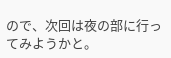ので、次回は夜の部に行ってみようかと。